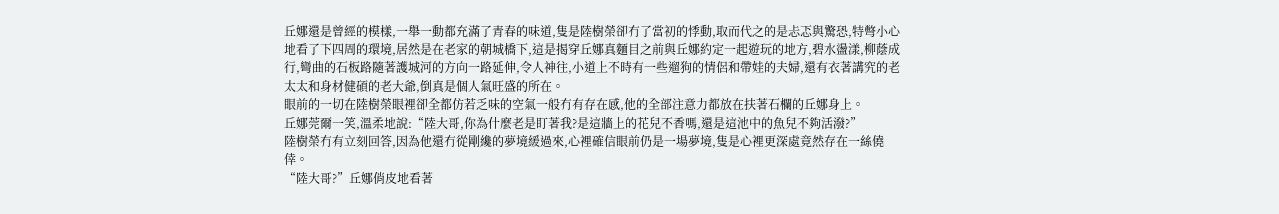丘娜還是曾經的模樣,一舉一動都充滿了青春的味道,隻是陸樹榮卻冇了當初的悸動,取而代之的是忐忑與驚恐,特彆小心地看了下四周的環境,居然是在老家的朝城橋下,這是揭穿丘娜真麵目之前與丘娜約定一起遊玩的地方,碧水盪漾,柳蔭成行,彎曲的石板路隨著護城河的方向一路延伸,令人神往,小道上不時有一些遛狗的情侶和帶娃的夫婦,還有衣著講究的老太太和身材健碩的老大爺,倒真是個人氣旺盛的所在。
眼前的一切在陸樹榮眼裡卻全都仿若乏味的空氣一般冇有存在感,他的全部注意力都放在扶著石欄的丘娜身上。
丘娜莞爾一笑,溫柔地說:“陸大哥,你為什麼老是盯著我?是這牆上的花兒不香嗎,還是這池中的魚兒不夠活潑?”
陸樹榮冇有立刻回答,因為他還冇從剛纔的夢境緩過來,心裡確信眼前仍是一場夢境,隻是心裡更深處竟然存在一絲僥倖。
“陸大哥?”丘娜俏皮地看著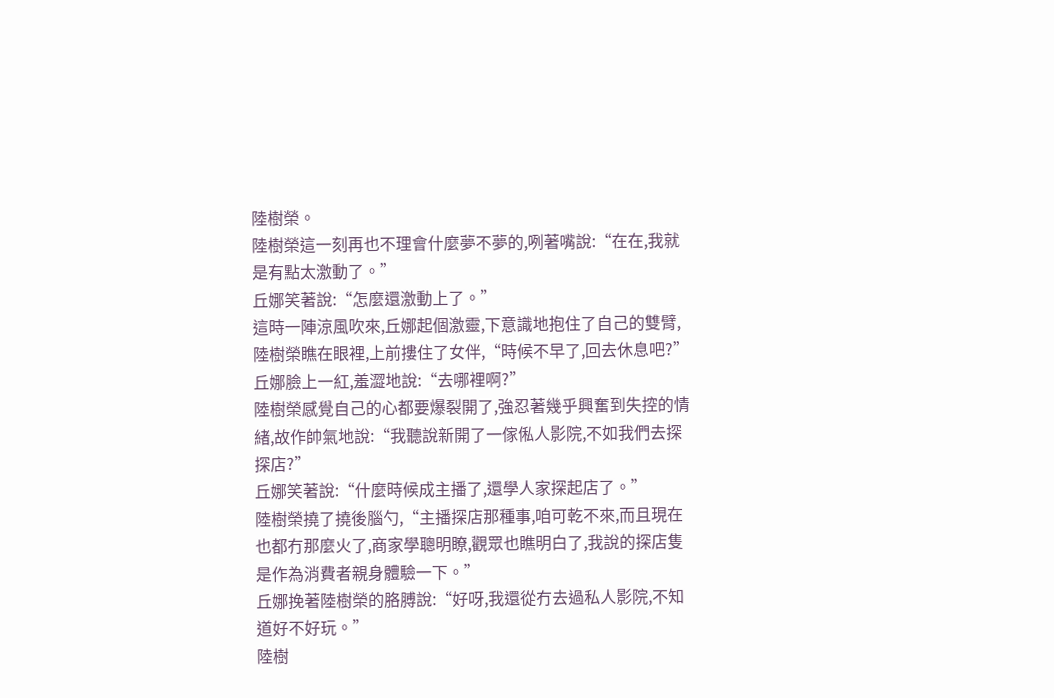陸樹榮。
陸樹榮這一刻再也不理會什麼夢不夢的,咧著嘴說:“在在,我就是有點太激動了。”
丘娜笑著說:“怎麼還激動上了。”
這時一陣涼風吹來,丘娜起個激靈,下意識地抱住了自己的雙臂,陸樹榮瞧在眼裡,上前摟住了女伴,“時候不早了,回去休息吧?”
丘娜臉上一紅,羞澀地說:“去哪裡啊?”
陸樹榮感覺自己的心都要爆裂開了,強忍著幾乎興奮到失控的情緒,故作帥氣地說:“我聽說新開了一傢俬人影院,不如我們去探探店?”
丘娜笑著說:“什麼時候成主播了,還學人家探起店了。”
陸樹榮撓了撓後腦勺,“主播探店那種事,咱可乾不來,而且現在也都冇那麼火了,商家學聰明瞭,觀眾也瞧明白了,我說的探店隻是作為消費者親身體驗一下。”
丘娜挽著陸樹榮的胳膊說:“好呀,我還從冇去過私人影院,不知道好不好玩。”
陸樹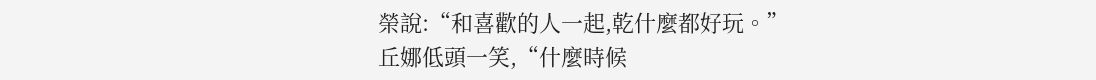榮說:“和喜歡的人一起,乾什麼都好玩。”
丘娜低頭一笑,“什麼時候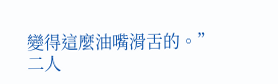變得這麼油嘴滑舌的。”
二人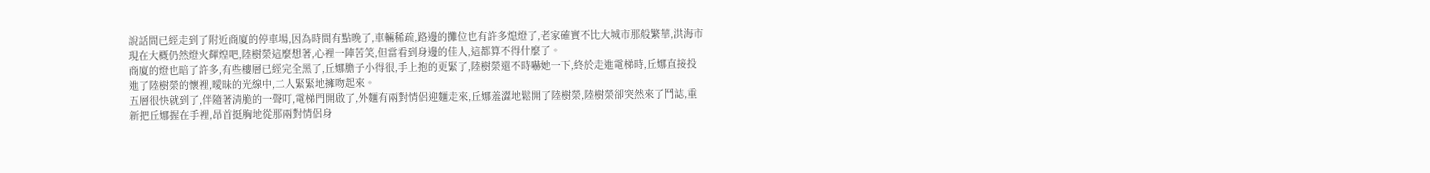說話間已經走到了附近商廈的停車場,因為時間有點晚了,車輛稀疏,路邊的攤位也有許多熄燈了,老家確實不比大城市那般繁華,洪海市現在大概仍然燈火輝煌吧,陸樹榮這麼想著,心裡一陣苦笑,但當看到身邊的佳人,這都算不得什麼了。
商廈的燈也暗了許多,有些樓層已經完全黑了,丘娜膽子小得很,手上抱的更緊了,陸樹榮還不時嚇她一下,終於走進電梯時,丘娜直接投進了陸樹榮的懷裡,曖昧的光線中,二人緊緊地擁吻起來。
五層很快就到了,伴隨著清脆的一聲叮,電梯門開啟了,外麵有兩對情侶迎麵走來,丘娜羞澀地鬆開了陸樹榮,陸樹榮卻突然來了鬥誌,重新把丘娜握在手裡,昂首挺胸地從那兩對情侶身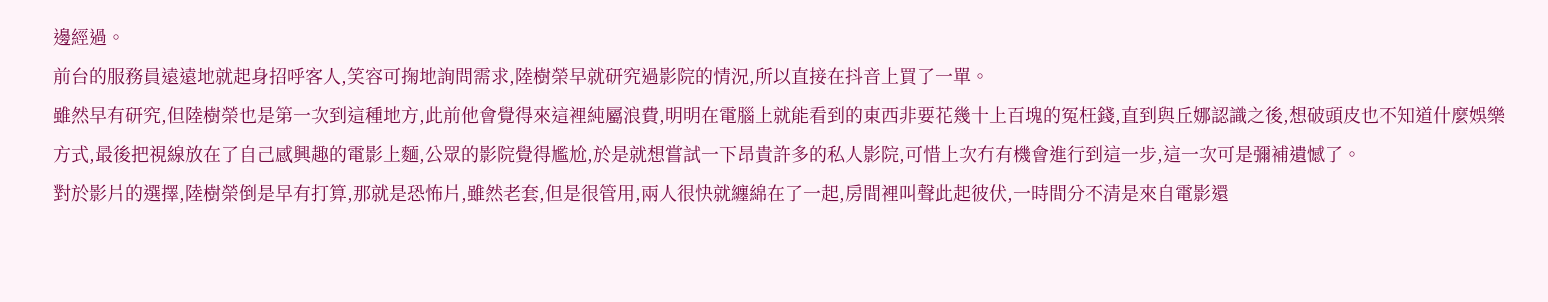邊經過。
前台的服務員遠遠地就起身招呼客人,笑容可掬地詢問需求,陸樹榮早就研究過影院的情況,所以直接在抖音上買了一單。
雖然早有研究,但陸樹榮也是第一次到這種地方,此前他會覺得來這裡純屬浪費,明明在電腦上就能看到的東西非要花幾十上百塊的冤枉錢,直到與丘娜認識之後,想破頭皮也不知道什麼娛樂方式,最後把視線放在了自己感興趣的電影上麵,公眾的影院覺得尷尬,於是就想嘗試一下昂貴許多的私人影院,可惜上次冇有機會進行到這一步,這一次可是彌補遺憾了。
對於影片的選擇,陸樹榮倒是早有打算,那就是恐怖片,雖然老套,但是很管用,兩人很快就纏綿在了一起,房間裡叫聲此起彼伏,一時間分不清是來自電影還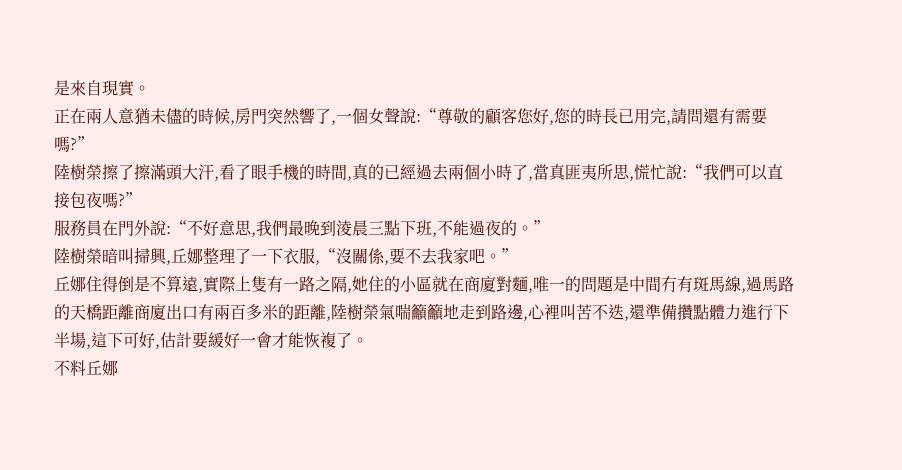是來自現實。
正在兩人意猶未儘的時候,房門突然響了,一個女聲說:“尊敬的顧客您好,您的時長已用完,請問還有需要嗎?”
陸樹榮擦了擦滿頭大汗,看了眼手機的時間,真的已經過去兩個小時了,當真匪夷所思,慌忙說:“我們可以直接包夜嗎?”
服務員在門外說:“不好意思,我們最晚到淩晨三點下班,不能過夜的。”
陸樹榮暗叫掃興,丘娜整理了一下衣服,“沒關係,要不去我家吧。”
丘娜住得倒是不算遠,實際上隻有一路之隔,她住的小區就在商廈對麵,唯一的問題是中間冇有斑馬線,過馬路的天橋距離商廈出口有兩百多米的距離,陸樹榮氣喘籲籲地走到路邊,心裡叫苦不迭,還準備攢點體力進行下半場,這下可好,估計要緩好一會才能恢複了。
不料丘娜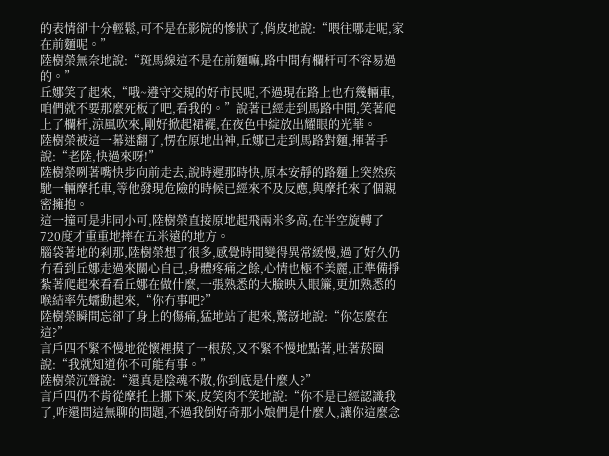的表情卻十分輕鬆,可不是在影院的慘狀了,俏皮地說:“喂往哪走呢,家在前麵呢。”
陸樹榮無奈地說:“斑馬線這不是在前麵嘛,路中間有欄杆可不容易過的。”
丘娜笑了起來,“哦~遵守交規的好市民呢,不過現在路上也冇幾輛車,咱們就不要那麼死板了吧,看我的。”說著已經走到馬路中間,笑著爬上了欄杆,涼風吹來,剛好掀起裙襬,在夜色中綻放出耀眼的光華。
陸樹榮被這一幕迷翻了,愣在原地出神,丘娜已走到馬路對麵,揮著手說:“老陸,快過來呀!”
陸樹榮咧著嘴快步向前走去,說時遲那時快,原本安靜的路麵上突然疾馳一輛摩托車,等他發現危險的時候已經來不及反應,與摩托來了個親密擁抱。
這一撞可是非同小可,陸樹榮直接原地起飛兩米多高,在半空旋轉了720度才重重地摔在五米遠的地方。
腦袋著地的刹那,陸樹榮想了很多,感覺時間變得異常緩慢,過了好久仍冇看到丘娜走過來關心自己,身體疼痛之餘,心情也極不美麗,正準備掙紮著爬起來看看丘娜在做什麼,一張熟悉的大臉映入眼簾,更加熟悉的喉結率先蠕動起來,“你冇事吧?”
陸樹榮瞬間忘卻了身上的傷痛,猛地站了起來,驚訝地說:“你怎麼在這?”
言戶四不緊不慢地從懷裡摸了一根菸,又不緊不慢地點著,吐著菸圈說:“我就知道你不可能有事。”
陸樹榮沉聲說:“還真是陰魂不散,你到底是什麼人?”
言戶四仍不肯從摩托上挪下來,皮笑肉不笑地說:“你不是已經認識我了,咋還問這無聊的問題,不過我倒好奇那小娘們是什麼人,讓你這麼念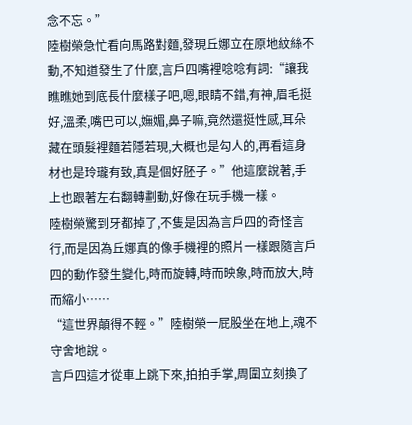念不忘。”
陸樹榮急忙看向馬路對麵,發現丘娜立在原地紋絲不動,不知道發生了什麼,言戶四嘴裡唸唸有詞:“讓我瞧瞧她到底長什麼樣子吧,嗯,眼睛不錯,有神,眉毛挺好,溫柔,嘴巴可以,嫵媚,鼻子嘛,竟然還挺性感,耳朵藏在頭髮裡麵若隱若現,大概也是勾人的,再看這身材也是玲瓏有致,真是個好胚子。”他這麼說著,手上也跟著左右翻轉劃動,好像在玩手機一樣。
陸樹榮驚到牙都掉了,不隻是因為言戶四的奇怪言行,而是因為丘娜真的像手機裡的照片一樣跟隨言戶四的動作發生變化,時而旋轉,時而映象,時而放大,時而縮小……
“這世界顛得不輕。”陸樹榮一屁股坐在地上,魂不守舍地說。
言戶四這才從車上跳下來,拍拍手掌,周圍立刻換了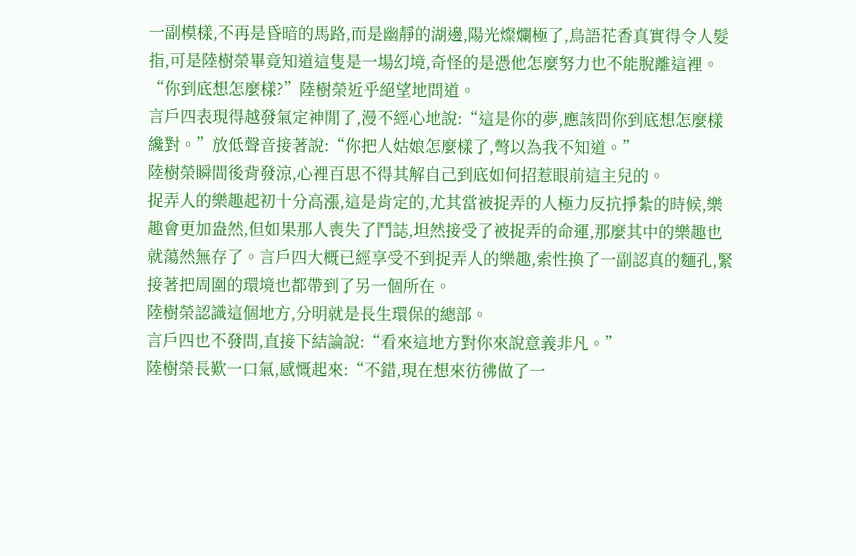一副模樣,不再是昏暗的馬路,而是幽靜的湖邊,陽光燦爛極了,鳥語花香真實得令人髮指,可是陸樹榮畢竟知道這隻是一場幻境,奇怪的是憑他怎麼努力也不能脫離這裡。
“你到底想怎麼樣?”陸樹榮近乎絕望地問道。
言戶四表現得越發氣定神閒了,漫不經心地說:“這是你的夢,應該問你到底想怎麼樣纔對。”放低聲音接著說:“你把人姑娘怎麼樣了,彆以為我不知道。”
陸樹榮瞬間後背發涼,心裡百思不得其解自己到底如何招惹眼前這主兒的。
捉弄人的樂趣起初十分高漲,這是肯定的,尤其當被捉弄的人極力反抗掙紮的時候,樂趣會更加盎然,但如果那人喪失了鬥誌,坦然接受了被捉弄的命運,那麼其中的樂趣也就蕩然無存了。言戶四大概已經享受不到捉弄人的樂趣,索性換了一副認真的麵孔,緊接著把周圍的環境也都帶到了另一個所在。
陸樹榮認識這個地方,分明就是長生環保的總部。
言戶四也不發問,直接下結論說:“看來這地方對你來說意義非凡。”
陸樹榮長歎一口氣,感慨起來:“不錯,現在想來彷彿做了一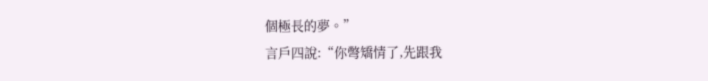個極長的夢。”
言戶四說:“你彆矯情了,先跟我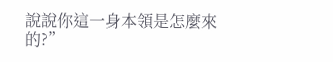說說你這一身本領是怎麼來的?”